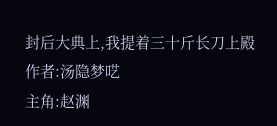封后大典上,我提着三十斤长刀上殿
作者:汤隐梦呓
主角:赵渊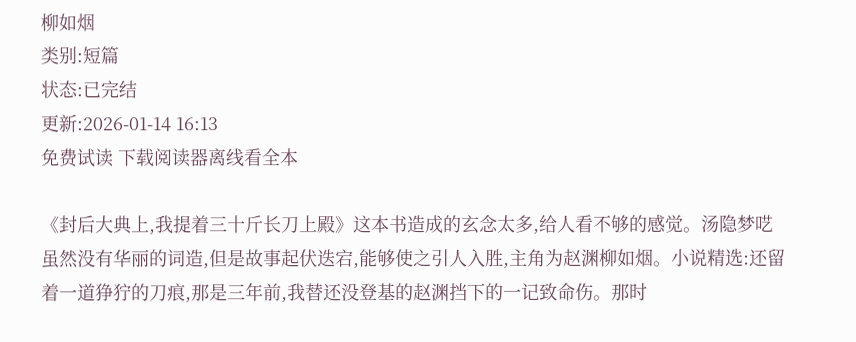柳如烟
类别:短篇
状态:已完结
更新:2026-01-14 16:13
免费试读 下载阅读器离线看全本

《封后大典上,我提着三十斤长刀上殿》这本书造成的玄念太多,给人看不够的感觉。汤隐梦呓虽然没有华丽的词造,但是故事起伏迭宕,能够使之引人入胜,主角为赵渊柳如烟。小说精选:还留着一道狰狞的刀痕,那是三年前,我替还没登基的赵渊挡下的一记致命伤。那时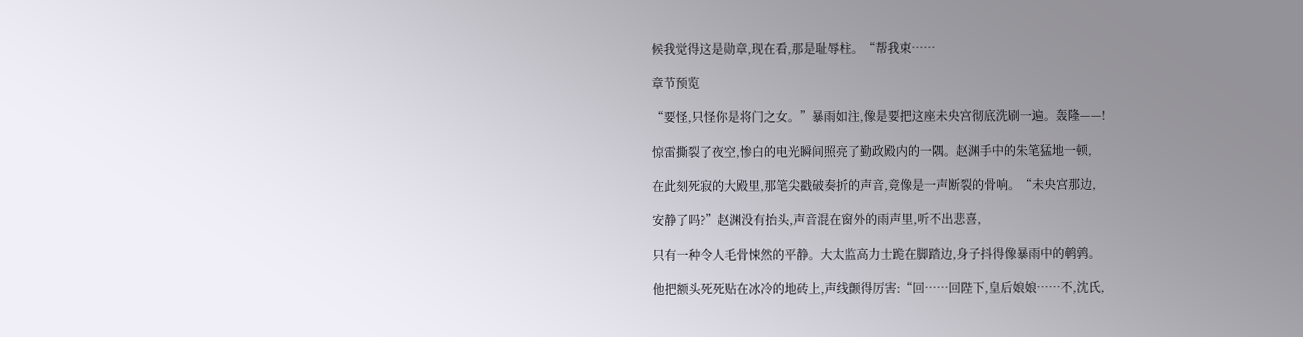候我觉得这是勋章,现在看,那是耻辱柱。“帮我束……

章节预览

“要怪,只怪你是将门之女。”暴雨如注,像是要把这座未央宫彻底洗刷一遍。轰隆——!

惊雷撕裂了夜空,惨白的电光瞬间照亮了勤政殿内的一隅。赵渊手中的朱笔猛地一顿,

在此刻死寂的大殿里,那笔尖戳破奏折的声音,竟像是一声断裂的骨响。“未央宫那边,

安静了吗?”赵渊没有抬头,声音混在窗外的雨声里,听不出悲喜,

只有一种令人毛骨悚然的平静。大太监高力士跪在脚踏边,身子抖得像暴雨中的鹌鹑。

他把额头死死贴在冰冷的地砖上,声线颤得厉害:“回……回陛下,皇后娘娘……不,沈氏,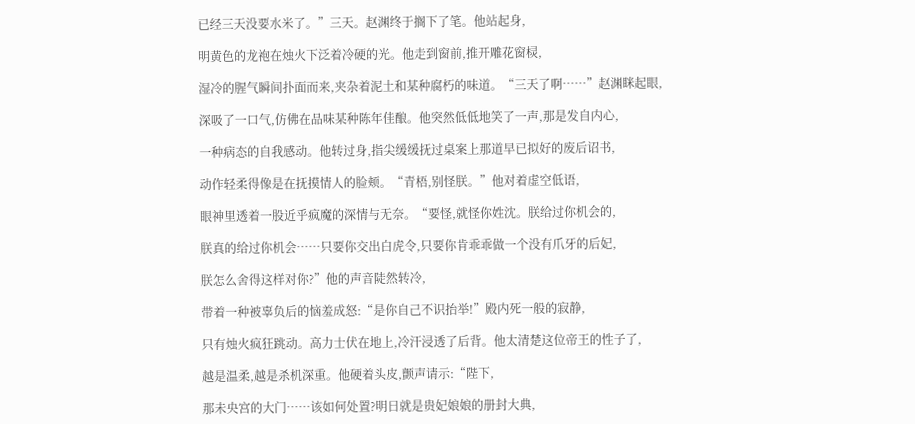已经三天没要水米了。”三天。赵渊终于搁下了笔。他站起身,

明黄色的龙袍在烛火下泛着冷硬的光。他走到窗前,推开雕花窗棂,

湿冷的腥气瞬间扑面而来,夹杂着泥土和某种腐朽的味道。“三天了啊……”赵渊眯起眼,

深吸了一口气,仿佛在品味某种陈年佳酿。他突然低低地笑了一声,那是发自内心,

一种病态的自我感动。他转过身,指尖缓缓抚过桌案上那道早已拟好的废后诏书,

动作轻柔得像是在抚摸情人的脸颊。“青梧,别怪朕。”他对着虚空低语,

眼神里透着一股近乎疯魔的深情与无奈。“要怪,就怪你姓沈。朕给过你机会的,

朕真的给过你机会……只要你交出白虎令,只要你肯乖乖做一个没有爪牙的后妃,

朕怎么舍得这样对你?”他的声音陡然转冷,

带着一种被辜负后的恼羞成怒:“是你自己不识抬举!”殿内死一般的寂静,

只有烛火疯狂跳动。高力士伏在地上,冷汗浸透了后背。他太清楚这位帝王的性子了,

越是温柔,越是杀机深重。他硬着头皮,颤声请示:“陛下,

那未央宫的大门……该如何处置?明日就是贵妃娘娘的册封大典,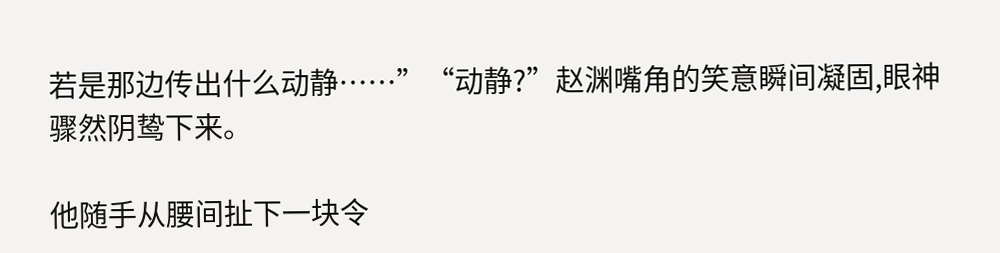若是那边传出什么动静……”“动静?”赵渊嘴角的笑意瞬间凝固,眼神骤然阴鸷下来。

他随手从腰间扯下一块令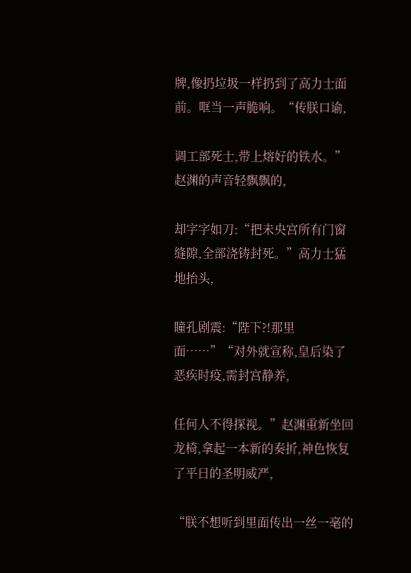牌,像扔垃圾一样扔到了高力士面前。哐当一声脆响。“传朕口谕,

调工部死士,带上熔好的铁水。”赵渊的声音轻飘飘的,

却字字如刀:“把未央宫所有门窗缝隙,全部浇铸封死。”高力士猛地抬头,

瞳孔剧震:“陛下?!那里面……”“对外就宣称,皇后染了恶疾时疫,需封宫静养,

任何人不得探视。”赵渊重新坐回龙椅,拿起一本新的奏折,神色恢复了平日的圣明威严,

“朕不想听到里面传出一丝一毫的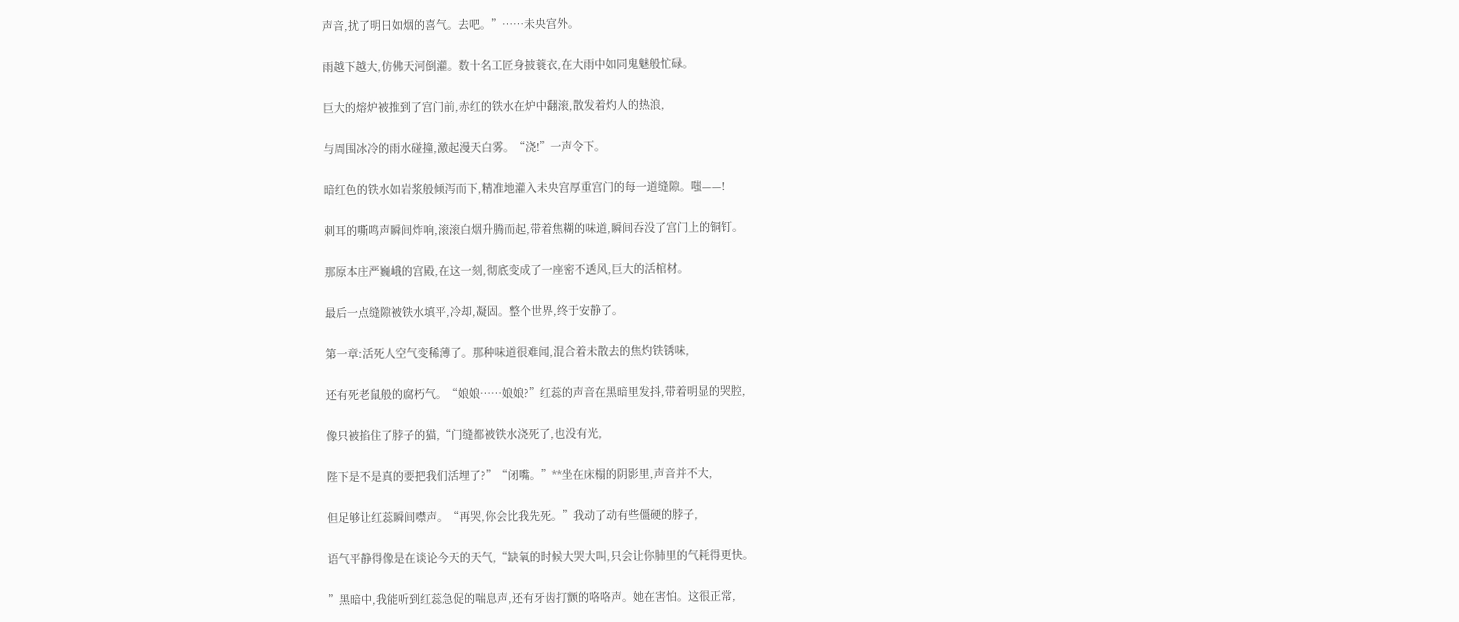声音,扰了明日如烟的喜气。去吧。”……未央宫外。

雨越下越大,仿佛天河倒灌。数十名工匠身披蓑衣,在大雨中如同鬼魅般忙碌。

巨大的熔炉被推到了宫门前,赤红的铁水在炉中翻滚,散发着灼人的热浪,

与周围冰冷的雨水碰撞,激起漫天白雾。“浇!”一声令下。

暗红色的铁水如岩浆般倾泻而下,精准地灌入未央宫厚重宫门的每一道缝隙。嗤——!

刺耳的嘶鸣声瞬间炸响,滚滚白烟升腾而起,带着焦糊的味道,瞬间吞没了宫门上的铜钉。

那原本庄严巍峨的宫殿,在这一刻,彻底变成了一座密不透风,巨大的活棺材。

最后一点缝隙被铁水填平,冷却,凝固。整个世界,终于安静了。

第一章:活死人空气变稀薄了。那种味道很难闻,混合着未散去的焦灼铁锈味,

还有死老鼠般的腐朽气。“娘娘……娘娘?”红蕊的声音在黑暗里发抖,带着明显的哭腔,

像只被掐住了脖子的猫,“门缝都被铁水浇死了,也没有光,

陛下是不是真的要把我们活埋了?”“闭嘴。”**坐在床榻的阴影里,声音并不大,

但足够让红蕊瞬间噤声。“再哭,你会比我先死。”我动了动有些僵硬的脖子,

语气平静得像是在谈论今天的天气,“缺氧的时候大哭大叫,只会让你肺里的气耗得更快。

”黑暗中,我能听到红蕊急促的喘息声,还有牙齿打颤的咯咯声。她在害怕。这很正常,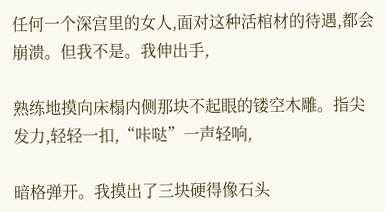任何一个深宫里的女人,面对这种活棺材的待遇,都会崩溃。但我不是。我伸出手,

熟练地摸向床榻内侧那块不起眼的镂空木雕。指尖发力,轻轻一扣,“咔哒”一声轻响,

暗格弹开。我摸出了三块硬得像石头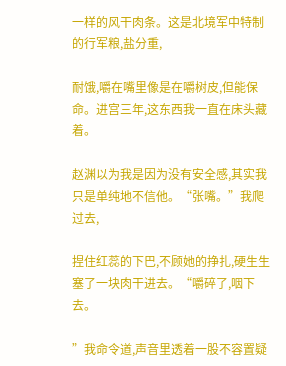一样的风干肉条。这是北境军中特制的行军粮,盐分重,

耐饿,嚼在嘴里像是在嚼树皮,但能保命。进宫三年,这东西我一直在床头藏着。

赵渊以为我是因为没有安全感,其实我只是单纯地不信他。“张嘴。”我爬过去,

捏住红蕊的下巴,不顾她的挣扎,硬生生塞了一块肉干进去。“嚼碎了,咽下去。

”我命令道,声音里透着一股不容置疑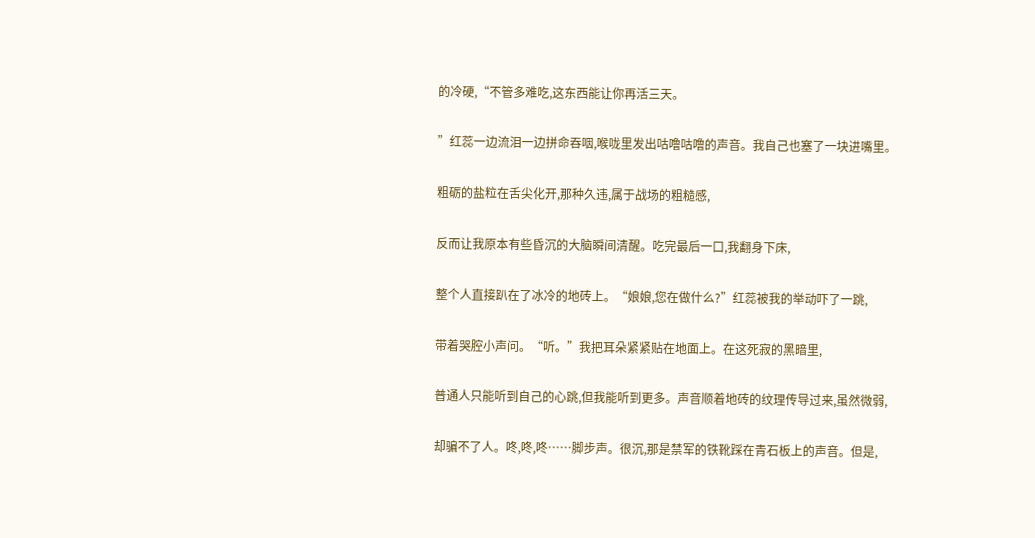的冷硬,“不管多难吃,这东西能让你再活三天。

”红蕊一边流泪一边拼命吞咽,喉咙里发出咕噜咕噜的声音。我自己也塞了一块进嘴里。

粗砺的盐粒在舌尖化开,那种久违,属于战场的粗糙感,

反而让我原本有些昏沉的大脑瞬间清醒。吃完最后一口,我翻身下床,

整个人直接趴在了冰冷的地砖上。“娘娘,您在做什么?”红蕊被我的举动吓了一跳,

带着哭腔小声问。“听。”我把耳朵紧紧贴在地面上。在这死寂的黑暗里,

普通人只能听到自己的心跳,但我能听到更多。声音顺着地砖的纹理传导过来,虽然微弱,

却骗不了人。咚,咚,咚……脚步声。很沉,那是禁军的铁靴踩在青石板上的声音。但是,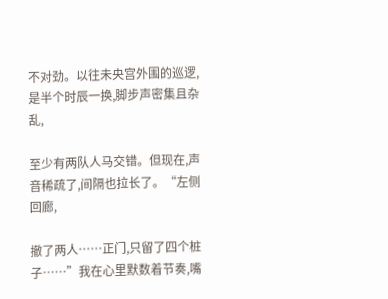不对劲。以往未央宫外围的巡逻,是半个时辰一换,脚步声密集且杂乱,

至少有两队人马交错。但现在,声音稀疏了,间隔也拉长了。“左侧回廊,

撤了两人……正门,只留了四个桩子……”我在心里默数着节奏,嘴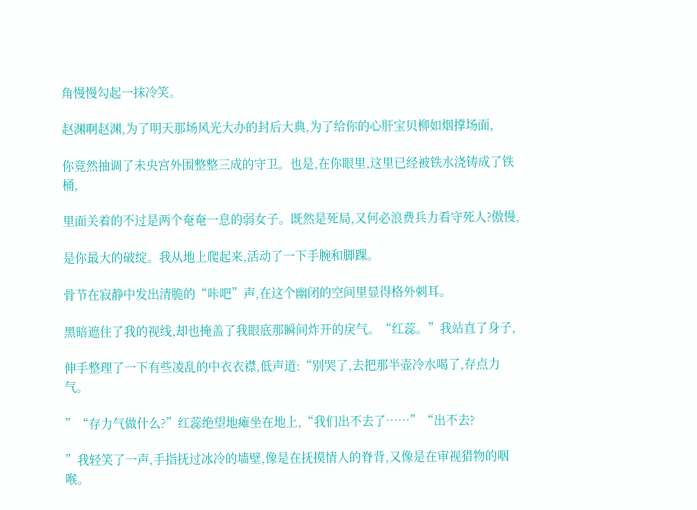角慢慢勾起一抹冷笑。

赵渊啊赵渊,为了明天那场风光大办的封后大典,为了给你的心肝宝贝柳如烟撑场面,

你竟然抽调了未央宫外围整整三成的守卫。也是,在你眼里,这里已经被铁水浇铸成了铁桶,

里面关着的不过是两个奄奄一息的弱女子。既然是死局,又何必浪费兵力看守死人?傲慢,

是你最大的破绽。我从地上爬起来,活动了一下手腕和脚踝。

骨节在寂静中发出清脆的“咔吧”声,在这个幽闭的空间里显得格外刺耳。

黑暗遮住了我的视线,却也掩盖了我眼底那瞬间炸开的戾气。“红蕊。”我站直了身子,

伸手整理了一下有些凌乱的中衣衣襟,低声道:“别哭了,去把那半壶冷水喝了,存点力气。

”“存力气做什么?”红蕊绝望地瘫坐在地上,“我们出不去了……”“出不去?

”我轻笑了一声,手指抚过冰冷的墙壁,像是在抚摸情人的脊背,又像是在审视猎物的咽喉。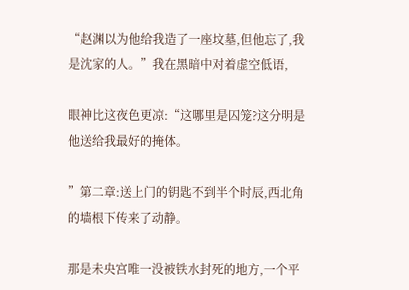“赵渊以为他给我造了一座坟墓,但他忘了,我是沈家的人。”我在黑暗中对着虚空低语,

眼神比这夜色更凉:“这哪里是囚笼?这分明是他送给我最好的掩体。

”第二章:送上门的钥匙不到半个时辰,西北角的墙根下传来了动静。

那是未央宫唯一没被铁水封死的地方,一个平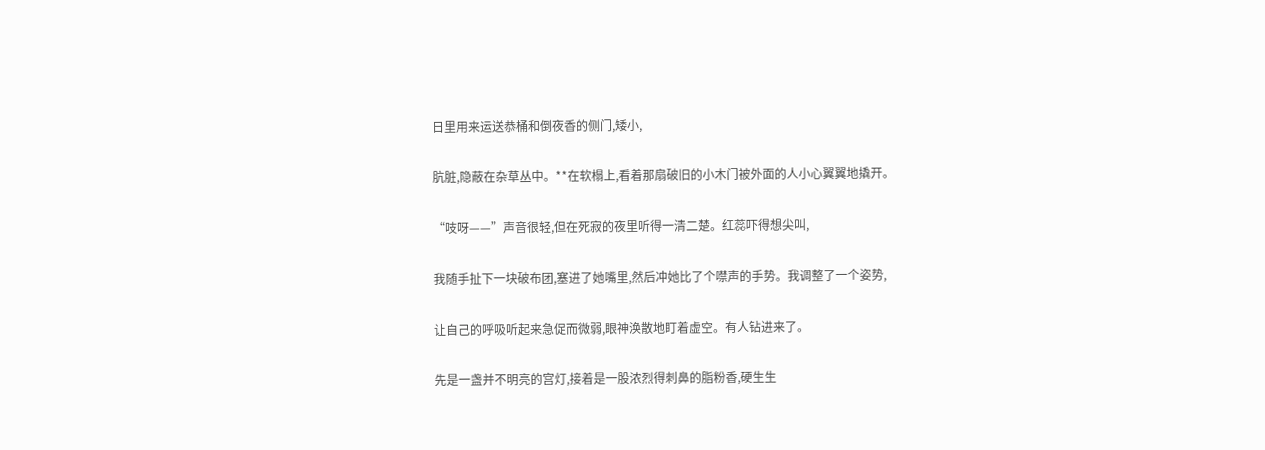日里用来运送恭桶和倒夜香的侧门,矮小,

肮脏,隐蔽在杂草丛中。**在软榻上,看着那扇破旧的小木门被外面的人小心翼翼地撬开。

“吱呀——”声音很轻,但在死寂的夜里听得一清二楚。红蕊吓得想尖叫,

我随手扯下一块破布团,塞进了她嘴里,然后冲她比了个噤声的手势。我调整了一个姿势,

让自己的呼吸听起来急促而微弱,眼神涣散地盯着虚空。有人钻进来了。

先是一盏并不明亮的宫灯,接着是一股浓烈得刺鼻的脂粉香,硬生生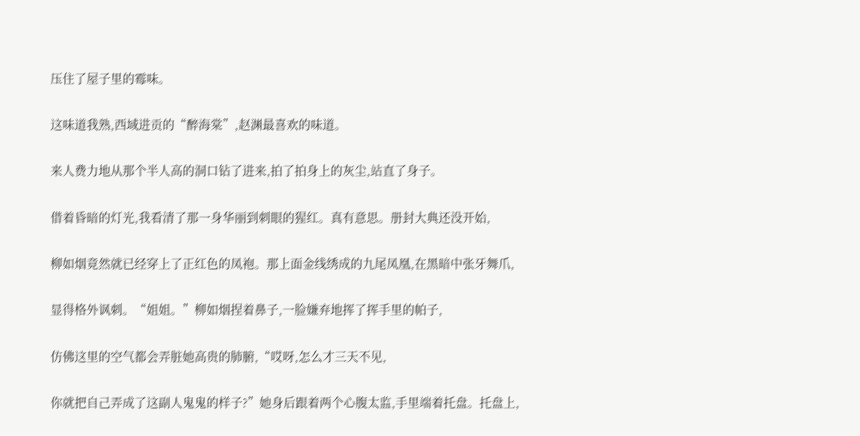压住了屋子里的霉味。

这味道我熟,西域进贡的“醉海棠”,赵渊最喜欢的味道。

来人费力地从那个半人高的洞口钻了进来,拍了拍身上的灰尘,站直了身子。

借着昏暗的灯光,我看清了那一身华丽到刺眼的猩红。真有意思。册封大典还没开始,

柳如烟竟然就已经穿上了正红色的凤袍。那上面金线绣成的九尾凤凰,在黑暗中张牙舞爪,

显得格外讽刺。“姐姐。”柳如烟捏着鼻子,一脸嫌弃地挥了挥手里的帕子,

仿佛这里的空气都会弄脏她高贵的肺腑,“哎呀,怎么才三天不见,

你就把自己弄成了这副人鬼鬼的样子?”她身后跟着两个心腹太监,手里端着托盘。托盘上,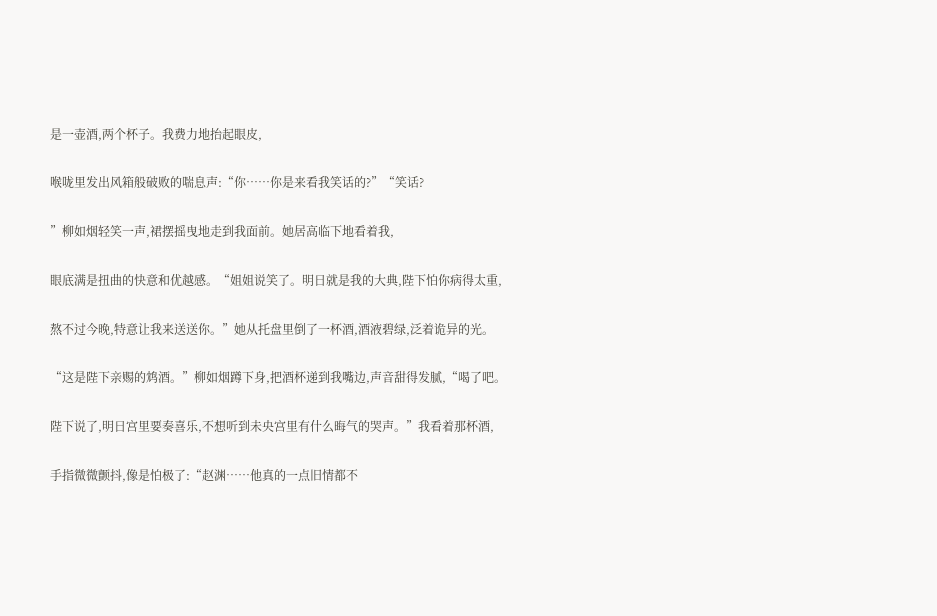是一壶酒,两个杯子。我费力地抬起眼皮,

喉咙里发出风箱般破败的喘息声:“你……你是来看我笑话的?”“笑话?

”柳如烟轻笑一声,裙摆摇曳地走到我面前。她居高临下地看着我,

眼底满是扭曲的快意和优越感。“姐姐说笑了。明日就是我的大典,陛下怕你病得太重,

熬不过今晚,特意让我来送送你。”她从托盘里倒了一杯酒,酒液碧绿,泛着诡异的光。

“这是陛下亲赐的鸩酒。”柳如烟蹲下身,把酒杯递到我嘴边,声音甜得发腻,“喝了吧。

陛下说了,明日宫里要奏喜乐,不想听到未央宫里有什么晦气的哭声。”我看着那杯酒,

手指微微颤抖,像是怕极了:“赵渊……他真的一点旧情都不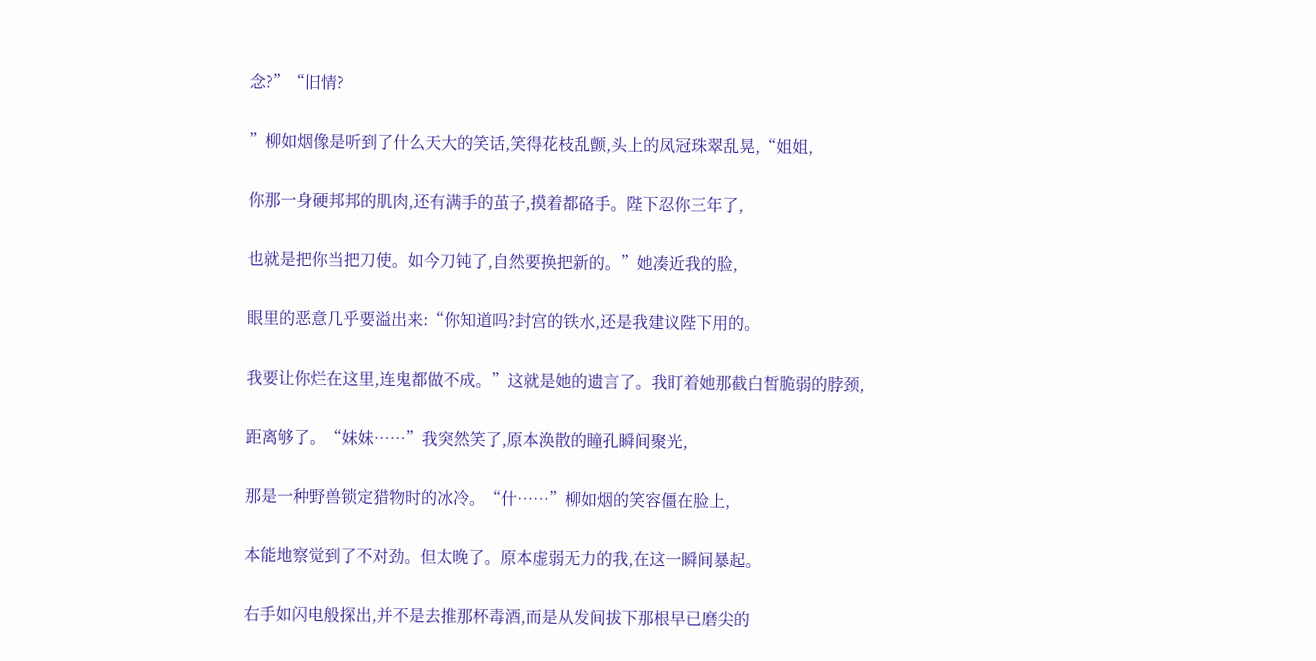念?”“旧情?

”柳如烟像是听到了什么天大的笑话,笑得花枝乱颤,头上的凤冠珠翠乱晃,“姐姐,

你那一身硬邦邦的肌肉,还有满手的茧子,摸着都硌手。陛下忍你三年了,

也就是把你当把刀使。如今刀钝了,自然要换把新的。”她凑近我的脸,

眼里的恶意几乎要溢出来:“你知道吗?封宫的铁水,还是我建议陛下用的。

我要让你烂在这里,连鬼都做不成。”这就是她的遗言了。我盯着她那截白皙脆弱的脖颈,

距离够了。“妹妹……”我突然笑了,原本涣散的瞳孔瞬间聚光,

那是一种野兽锁定猎物时的冰冷。“什……”柳如烟的笑容僵在脸上,

本能地察觉到了不对劲。但太晚了。原本虚弱无力的我,在这一瞬间暴起。

右手如闪电般探出,并不是去推那杯毒酒,而是从发间拔下那根早已磨尖的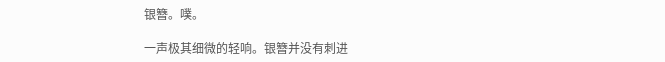银簪。噗。

一声极其细微的轻响。银簪并没有刺进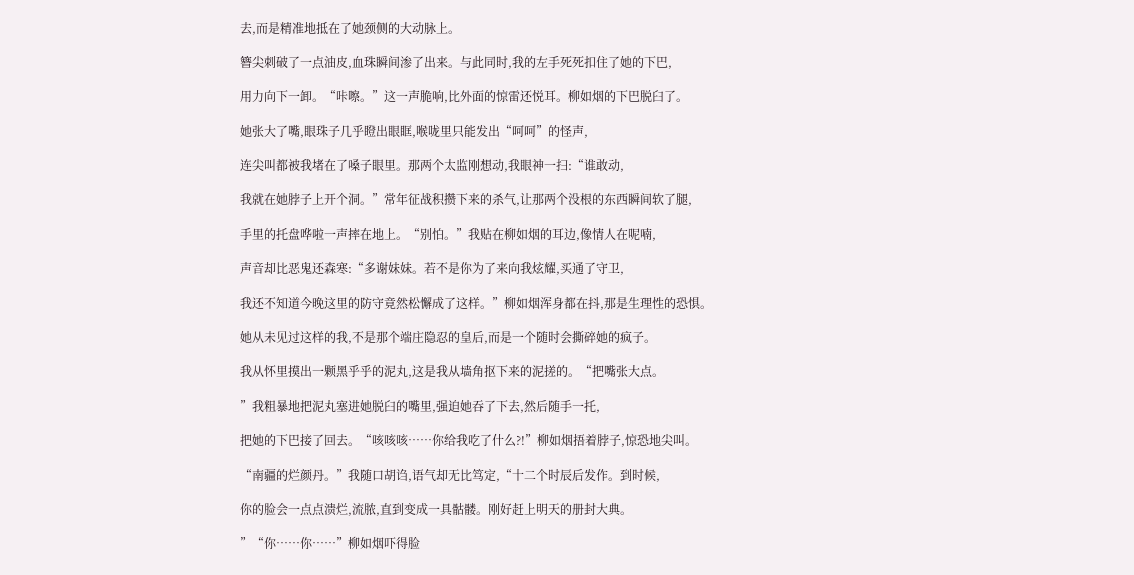去,而是精准地抵在了她颈侧的大动脉上。

簪尖刺破了一点油皮,血珠瞬间渗了出来。与此同时,我的左手死死扣住了她的下巴,

用力向下一卸。“咔嚓。”这一声脆响,比外面的惊雷还悦耳。柳如烟的下巴脱臼了。

她张大了嘴,眼珠子几乎瞪出眼眶,喉咙里只能发出“呵呵”的怪声,

连尖叫都被我堵在了嗓子眼里。那两个太监刚想动,我眼神一扫:“谁敢动,

我就在她脖子上开个洞。”常年征战积攒下来的杀气,让那两个没根的东西瞬间软了腿,

手里的托盘哗啦一声摔在地上。“别怕。”我贴在柳如烟的耳边,像情人在呢喃,

声音却比恶鬼还森寒:“多谢妹妹。若不是你为了来向我炫耀,买通了守卫,

我还不知道今晚这里的防守竟然松懈成了这样。”柳如烟浑身都在抖,那是生理性的恐惧。

她从未见过这样的我,不是那个端庄隐忍的皇后,而是一个随时会撕碎她的疯子。

我从怀里摸出一颗黑乎乎的泥丸,这是我从墙角抠下来的泥搓的。“把嘴张大点。

”我粗暴地把泥丸塞进她脱臼的嘴里,强迫她吞了下去,然后随手一托,

把她的下巴接了回去。“咳咳咳……你给我吃了什么?!”柳如烟捂着脖子,惊恐地尖叫。

“南疆的烂颜丹。”我随口胡诌,语气却无比笃定,“十二个时辰后发作。到时候,

你的脸会一点点溃烂,流脓,直到变成一具骷髅。刚好赶上明天的册封大典。

”“你……你……”柳如烟吓得脸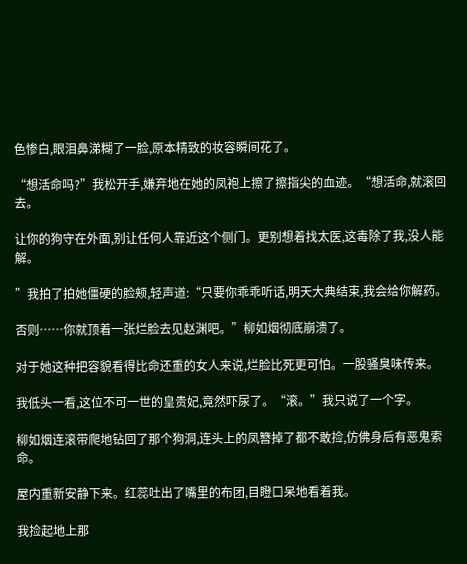色惨白,眼泪鼻涕糊了一脸,原本精致的妆容瞬间花了。

“想活命吗?”我松开手,嫌弃地在她的凤袍上擦了擦指尖的血迹。“想活命,就滚回去。

让你的狗守在外面,别让任何人靠近这个侧门。更别想着找太医,这毒除了我,没人能解。

”我拍了拍她僵硬的脸颊,轻声道:“只要你乖乖听话,明天大典结束,我会给你解药。

否则……你就顶着一张烂脸去见赵渊吧。”柳如烟彻底崩溃了。

对于她这种把容貌看得比命还重的女人来说,烂脸比死更可怕。一股骚臭味传来。

我低头一看,这位不可一世的皇贵妃,竟然吓尿了。“滚。”我只说了一个字。

柳如烟连滚带爬地钻回了那个狗洞,连头上的凤簪掉了都不敢捡,仿佛身后有恶鬼索命。

屋内重新安静下来。红蕊吐出了嘴里的布团,目瞪口呆地看着我。

我捡起地上那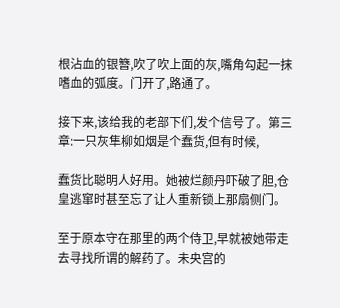根沾血的银簪,吹了吹上面的灰,嘴角勾起一抹嗜血的弧度。门开了,路通了。

接下来,该给我的老部下们,发个信号了。第三章:一只灰隼柳如烟是个蠢货,但有时候,

蠢货比聪明人好用。她被烂颜丹吓破了胆,仓皇逃窜时甚至忘了让人重新锁上那扇侧门。

至于原本守在那里的两个侍卫,早就被她带走去寻找所谓的解药了。未央宫的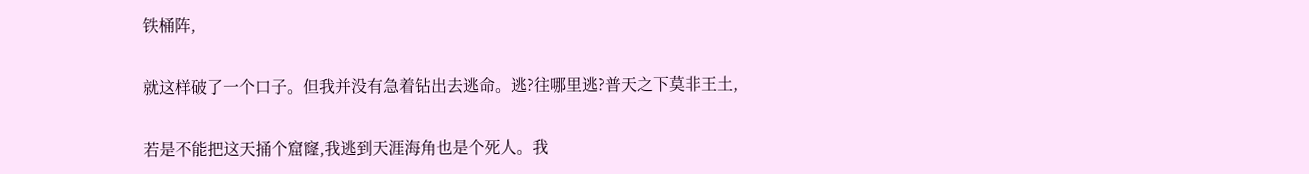铁桶阵,

就这样破了一个口子。但我并没有急着钻出去逃命。逃?往哪里逃?普天之下莫非王土,

若是不能把这天捅个窟窿,我逃到天涯海角也是个死人。我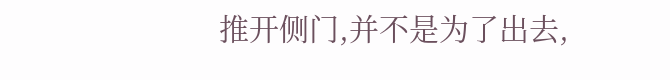推开侧门,并不是为了出去,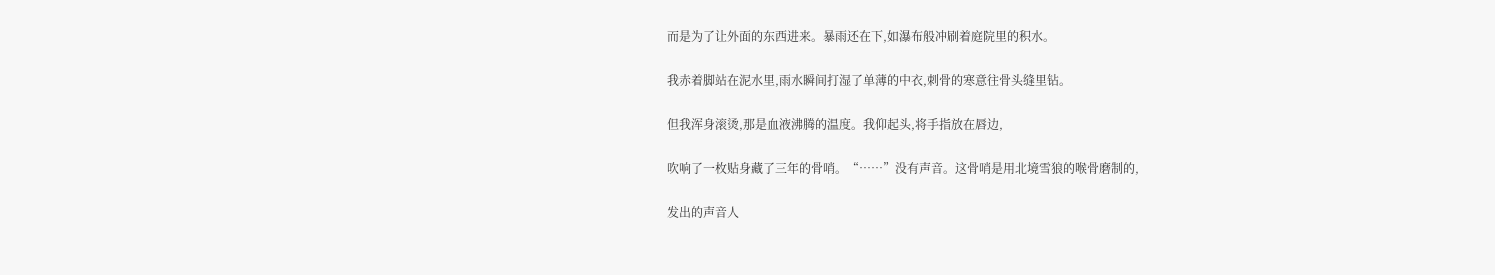而是为了让外面的东西进来。暴雨还在下,如瀑布般冲刷着庭院里的积水。

我赤着脚站在泥水里,雨水瞬间打湿了单薄的中衣,刺骨的寒意往骨头缝里钻。

但我浑身滚烫,那是血液沸腾的温度。我仰起头,将手指放在唇边,

吹响了一枚贴身藏了三年的骨哨。“……”没有声音。这骨哨是用北境雪狼的喉骨磨制的,

发出的声音人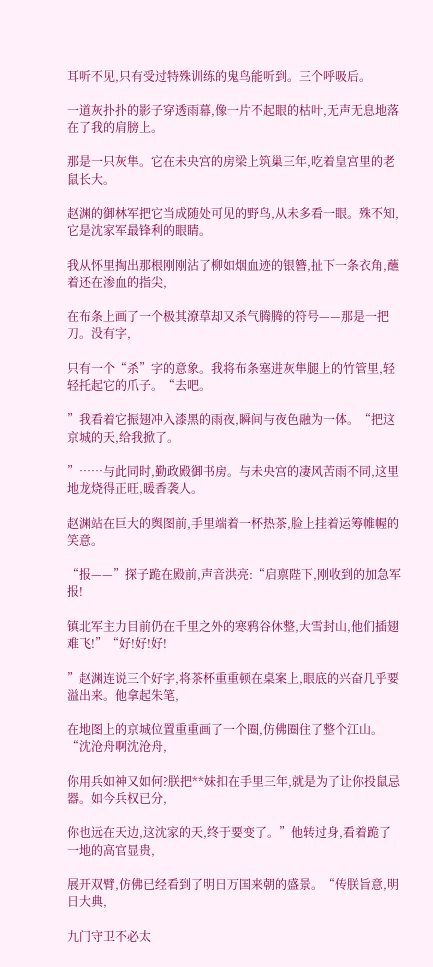耳听不见,只有受过特殊训练的鬼鸟能听到。三个呼吸后。

一道灰扑扑的影子穿透雨幕,像一片不起眼的枯叶,无声无息地落在了我的肩膀上。

那是一只灰隼。它在未央宫的房梁上筑巢三年,吃着皇宫里的老鼠长大。

赵渊的御林军把它当成随处可见的野鸟,从未多看一眼。殊不知,它是沈家军最锋利的眼睛。

我从怀里掏出那根刚刚沾了柳如烟血迹的银簪,扯下一条衣角,蘸着还在渗血的指尖,

在布条上画了一个极其潦草却又杀气腾腾的符号——那是一把刀。没有字,

只有一个“杀”字的意象。我将布条塞进灰隼腿上的竹管里,轻轻托起它的爪子。“去吧。

”我看着它振翅冲入漆黑的雨夜,瞬间与夜色融为一体。“把这京城的天,给我掀了。

”……与此同时,勤政殿御书房。与未央宫的凄风苦雨不同,这里地龙烧得正旺,暖香袭人。

赵渊站在巨大的舆图前,手里端着一杯热茶,脸上挂着运筹帷幄的笑意。

“报——”探子跪在殿前,声音洪亮:“启禀陛下,刚收到的加急军报!

镇北军主力目前仍在千里之外的寒鸦谷休整,大雪封山,他们插翅难飞!”“好!好!好!

”赵渊连说三个好字,将茶杯重重顿在桌案上,眼底的兴奋几乎要溢出来。他拿起朱笔,

在地图上的京城位置重重画了一个圈,仿佛圈住了整个江山。“沈沧舟啊沈沧舟,

你用兵如神又如何?朕把**妹扣在手里三年,就是为了让你投鼠忌器。如今兵权已分,

你也远在天边,这沈家的天,终于要变了。”他转过身,看着跪了一地的高官显贵,

展开双臂,仿佛已经看到了明日万国来朝的盛景。“传朕旨意,明日大典,

九门守卫不必太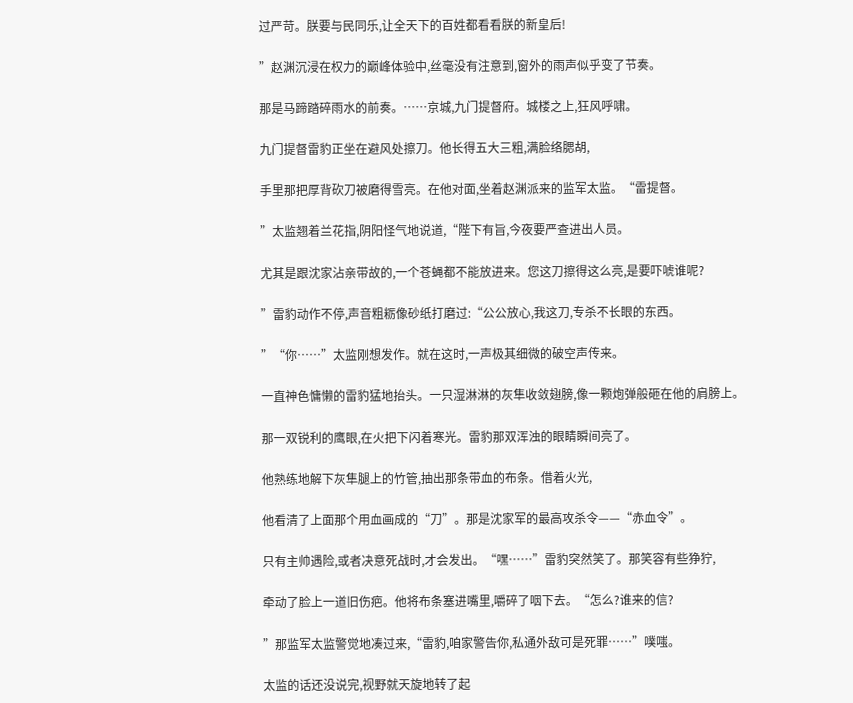过严苛。朕要与民同乐,让全天下的百姓都看看朕的新皇后!

”赵渊沉浸在权力的巅峰体验中,丝毫没有注意到,窗外的雨声似乎变了节奏。

那是马蹄踏碎雨水的前奏。……京城,九门提督府。城楼之上,狂风呼啸。

九门提督雷豹正坐在避风处擦刀。他长得五大三粗,满脸络腮胡,

手里那把厚背砍刀被磨得雪亮。在他对面,坐着赵渊派来的监军太监。“雷提督。

”太监翘着兰花指,阴阳怪气地说道,“陛下有旨,今夜要严查进出人员。

尤其是跟沈家沾亲带故的,一个苍蝇都不能放进来。您这刀擦得这么亮,是要吓唬谁呢?

”雷豹动作不停,声音粗粝像砂纸打磨过:“公公放心,我这刀,专杀不长眼的东西。

”“你……”太监刚想发作。就在这时,一声极其细微的破空声传来。

一直神色慵懒的雷豹猛地抬头。一只湿淋淋的灰隼收敛翅膀,像一颗炮弹般砸在他的肩膀上。

那一双锐利的鹰眼,在火把下闪着寒光。雷豹那双浑浊的眼睛瞬间亮了。

他熟练地解下灰隼腿上的竹管,抽出那条带血的布条。借着火光,

他看清了上面那个用血画成的“刀”。那是沈家军的最高攻杀令——“赤血令”。

只有主帅遇险,或者决意死战时,才会发出。“嘿……”雷豹突然笑了。那笑容有些狰狞,

牵动了脸上一道旧伤疤。他将布条塞进嘴里,嚼碎了咽下去。“怎么?谁来的信?

”那监军太监警觉地凑过来,“雷豹,咱家警告你,私通外敌可是死罪……”噗嗤。

太监的话还没说完,视野就天旋地转了起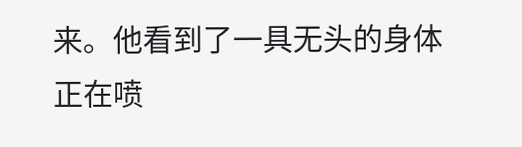来。他看到了一具无头的身体正在喷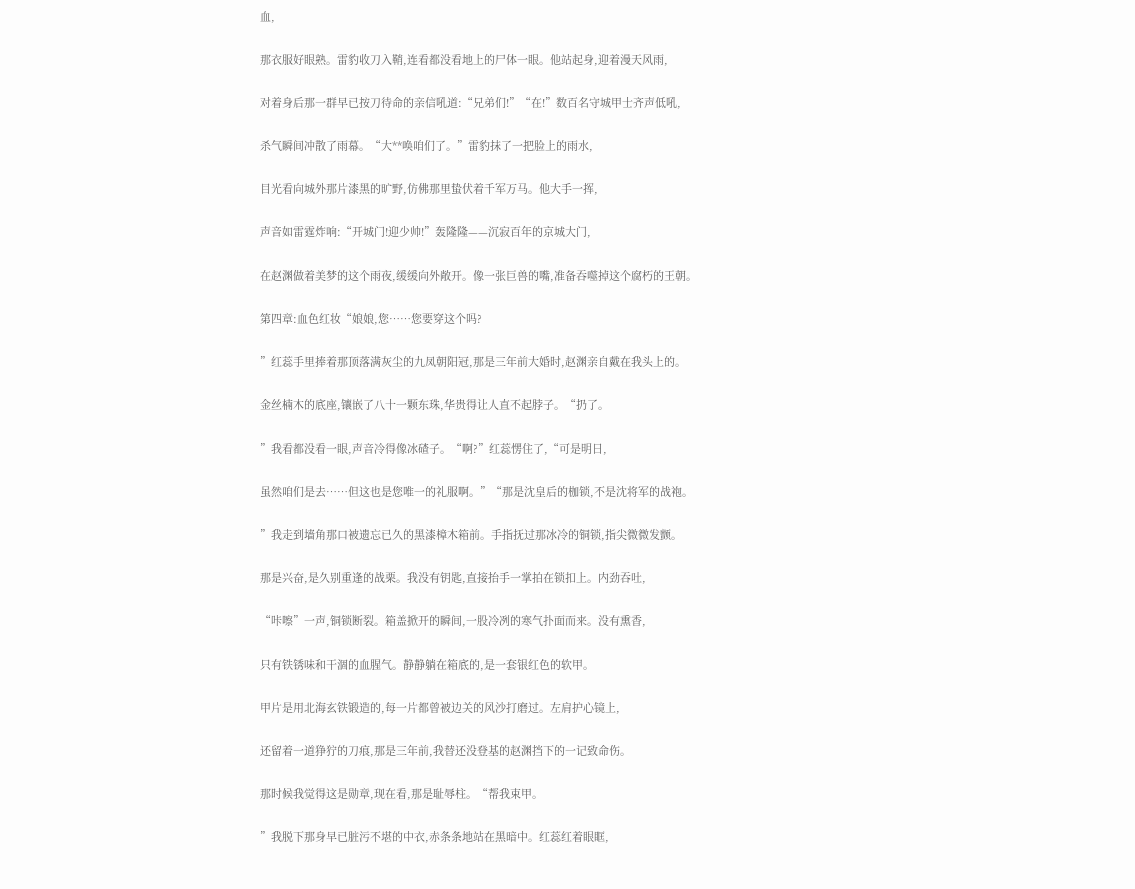血,

那衣服好眼熟。雷豹收刀入鞘,连看都没看地上的尸体一眼。他站起身,迎着漫天风雨,

对着身后那一群早已按刀待命的亲信吼道:“兄弟们!”“在!”数百名守城甲士齐声低吼,

杀气瞬间冲散了雨幕。“大**唤咱们了。”雷豹抹了一把脸上的雨水,

目光看向城外那片漆黑的旷野,仿佛那里蛰伏着千军万马。他大手一挥,

声音如雷霆炸响:“开城门!迎少帅!”轰隆隆——沉寂百年的京城大门,

在赵渊做着美梦的这个雨夜,缓缓向外敞开。像一张巨兽的嘴,准备吞噬掉这个腐朽的王朝。

第四章:血色红妆“娘娘,您……您要穿这个吗?

”红蕊手里捧着那顶落满灰尘的九凤朝阳冠,那是三年前大婚时,赵渊亲自戴在我头上的。

金丝楠木的底座,镶嵌了八十一颗东珠,华贵得让人直不起脖子。“扔了。

”我看都没看一眼,声音冷得像冰碴子。“啊?”红蕊愣住了,“可是明日,

虽然咱们是去……但这也是您唯一的礼服啊。”“那是沈皇后的枷锁,不是沈将军的战袍。

”我走到墙角那口被遗忘已久的黑漆樟木箱前。手指抚过那冰冷的铜锁,指尖微微发颤。

那是兴奋,是久别重逢的战栗。我没有钥匙,直接抬手一掌拍在锁扣上。内劲吞吐,

“咔嚓”一声,铜锁断裂。箱盖掀开的瞬间,一股冷冽的寒气扑面而来。没有熏香,

只有铁锈味和干涸的血腥气。静静躺在箱底的,是一套银红色的软甲。

甲片是用北海玄铁锻造的,每一片都曾被边关的风沙打磨过。左肩护心镜上,

还留着一道狰狞的刀痕,那是三年前,我替还没登基的赵渊挡下的一记致命伤。

那时候我觉得这是勋章,现在看,那是耻辱柱。“帮我束甲。

”我脱下那身早已脏污不堪的中衣,赤条条地站在黑暗中。红蕊红着眼眶,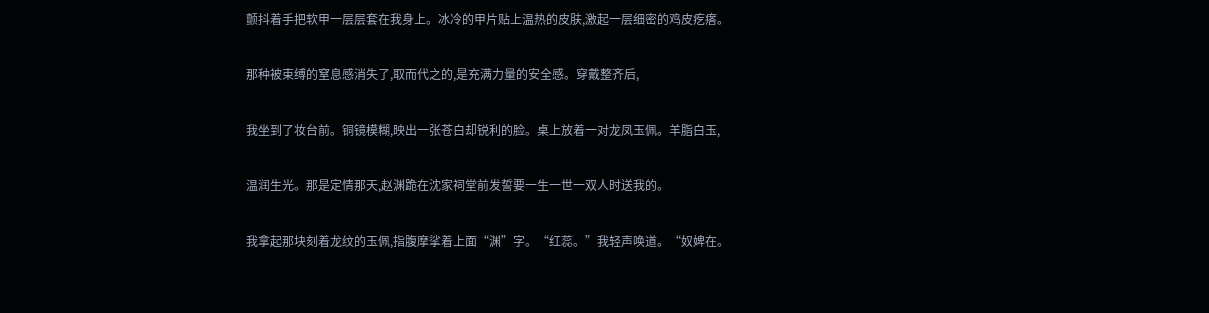颤抖着手把软甲一层层套在我身上。冰冷的甲片贴上温热的皮肤,激起一层细密的鸡皮疙瘩。

那种被束缚的窒息感消失了,取而代之的,是充满力量的安全感。穿戴整齐后,

我坐到了妆台前。铜镜模糊,映出一张苍白却锐利的脸。桌上放着一对龙凤玉佩。羊脂白玉,

温润生光。那是定情那天,赵渊跪在沈家祠堂前发誓要一生一世一双人时送我的。

我拿起那块刻着龙纹的玉佩,指腹摩挲着上面“渊”字。“红蕊。”我轻声唤道。“奴婢在。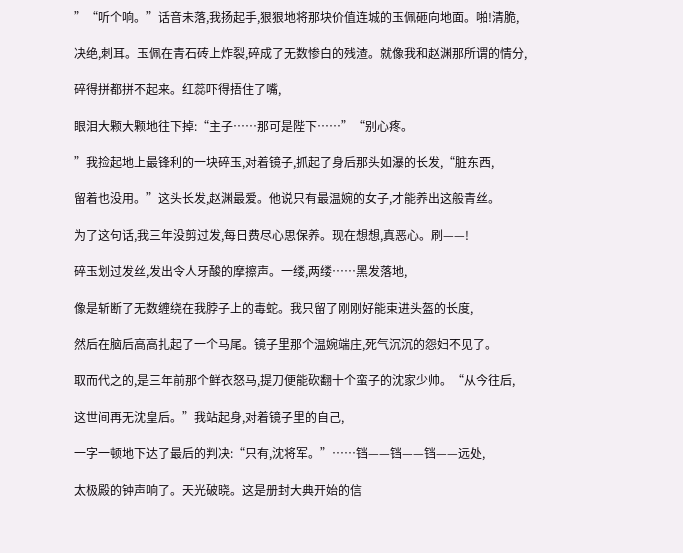”“听个响。”话音未落,我扬起手,狠狠地将那块价值连城的玉佩砸向地面。啪!清脆,

决绝,刺耳。玉佩在青石砖上炸裂,碎成了无数惨白的残渣。就像我和赵渊那所谓的情分,

碎得拼都拼不起来。红蕊吓得捂住了嘴,

眼泪大颗大颗地往下掉:“主子……那可是陛下……”“别心疼。

”我捡起地上最锋利的一块碎玉,对着镜子,抓起了身后那头如瀑的长发,“脏东西,

留着也没用。”这头长发,赵渊最爱。他说只有最温婉的女子,才能养出这般青丝。

为了这句话,我三年没剪过发,每日费尽心思保养。现在想想,真恶心。刷——!

碎玉划过发丝,发出令人牙酸的摩擦声。一缕,两缕……黑发落地,

像是斩断了无数缠绕在我脖子上的毒蛇。我只留了刚刚好能束进头盔的长度,

然后在脑后高高扎起了一个马尾。镜子里那个温婉端庄,死气沉沉的怨妇不见了。

取而代之的,是三年前那个鲜衣怒马,提刀便能砍翻十个蛮子的沈家少帅。“从今往后,

这世间再无沈皇后。”我站起身,对着镜子里的自己,

一字一顿地下达了最后的判决:“只有,沈将军。”……铛——铛——铛——远处,

太极殿的钟声响了。天光破晓。这是册封大典开始的信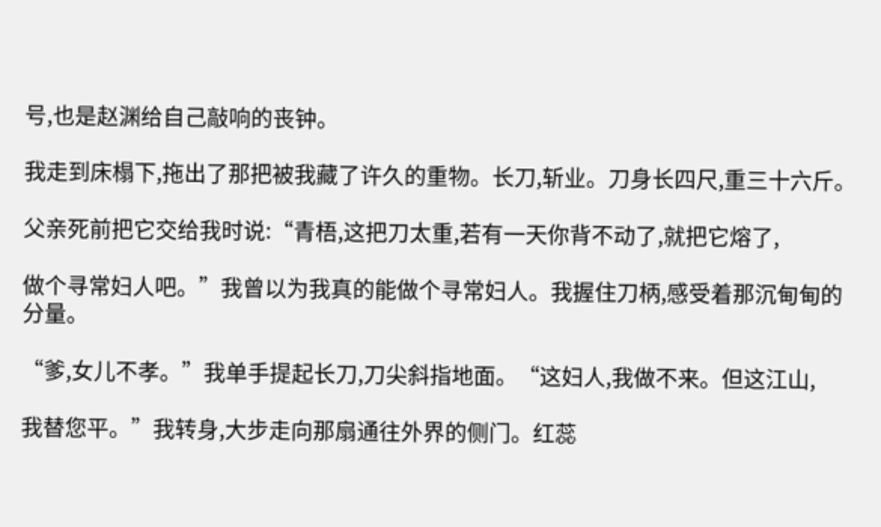号,也是赵渊给自己敲响的丧钟。

我走到床榻下,拖出了那把被我藏了许久的重物。长刀,斩业。刀身长四尺,重三十六斤。

父亲死前把它交给我时说:“青梧,这把刀太重,若有一天你背不动了,就把它熔了,

做个寻常妇人吧。”我曾以为我真的能做个寻常妇人。我握住刀柄,感受着那沉甸甸的分量。

“爹,女儿不孝。”我单手提起长刀,刀尖斜指地面。“这妇人,我做不来。但这江山,

我替您平。”我转身,大步走向那扇通往外界的侧门。红蕊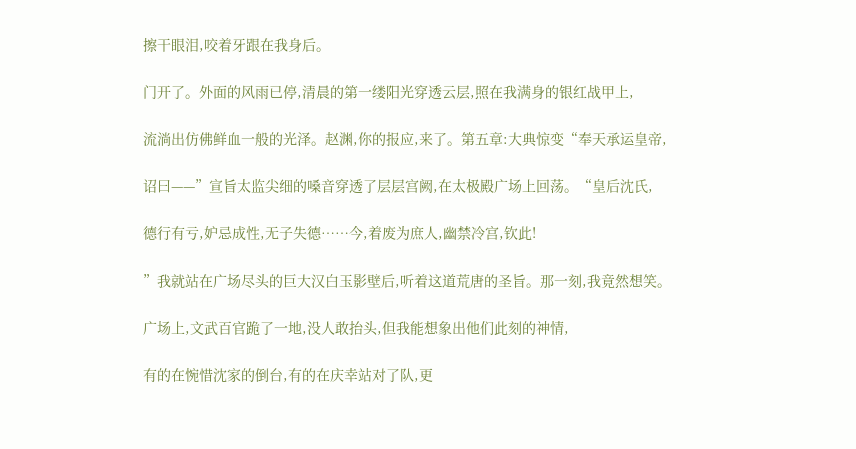擦干眼泪,咬着牙跟在我身后。

门开了。外面的风雨已停,清晨的第一缕阳光穿透云层,照在我满身的银红战甲上,

流淌出仿佛鲜血一般的光泽。赵渊,你的报应,来了。第五章:大典惊变“奉天承运皇帝,

诏曰——”宣旨太监尖细的嗓音穿透了层层宫阙,在太极殿广场上回荡。“皇后沈氏,

德行有亏,妒忌成性,无子失德……今,着废为庶人,幽禁冷宫,钦此!

”我就站在广场尽头的巨大汉白玉影壁后,听着这道荒唐的圣旨。那一刻,我竟然想笑。

广场上,文武百官跪了一地,没人敢抬头,但我能想象出他们此刻的神情,

有的在惋惜沈家的倒台,有的在庆幸站对了队,更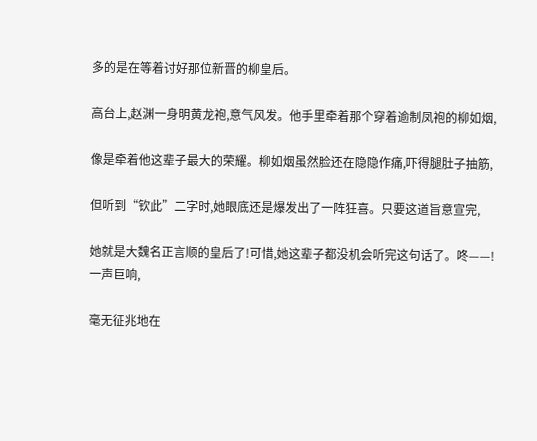多的是在等着讨好那位新晋的柳皇后。

高台上,赵渊一身明黄龙袍,意气风发。他手里牵着那个穿着逾制凤袍的柳如烟,

像是牵着他这辈子最大的荣耀。柳如烟虽然脸还在隐隐作痛,吓得腿肚子抽筋,

但听到“钦此”二字时,她眼底还是爆发出了一阵狂喜。只要这道旨意宣完,

她就是大魏名正言顺的皇后了!可惜,她这辈子都没机会听完这句话了。咚——!一声巨响,

毫无征兆地在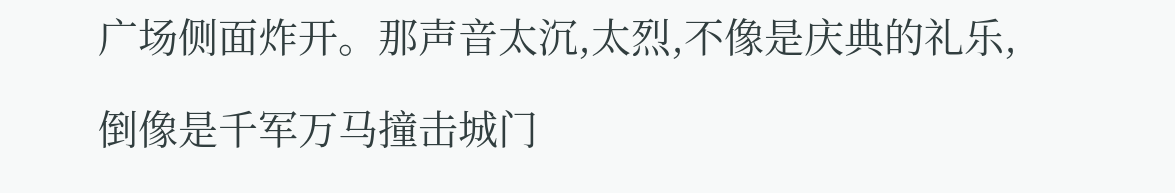广场侧面炸开。那声音太沉,太烈,不像是庆典的礼乐,

倒像是千军万马撞击城门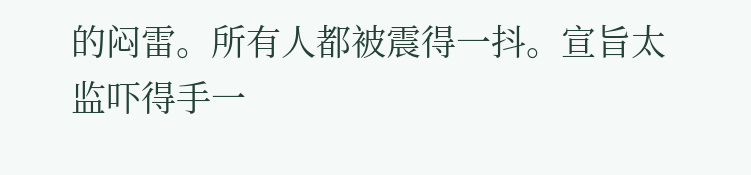的闷雷。所有人都被震得一抖。宣旨太监吓得手一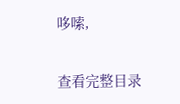哆嗦,

查看完整目录